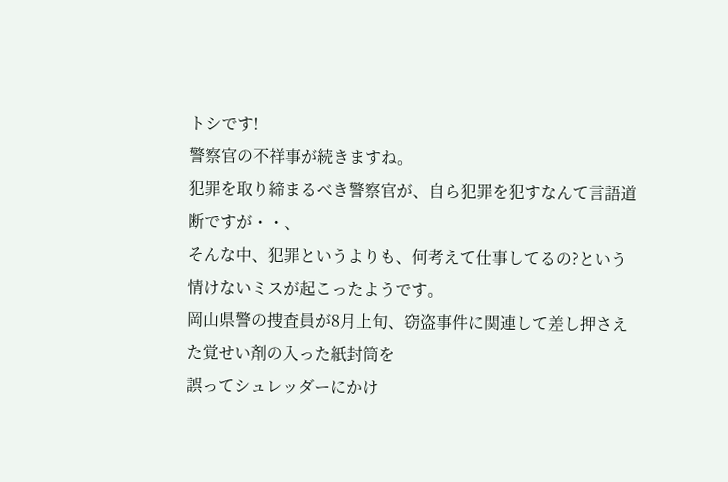トシです!
警察官の不祥事が続きますね。
犯罪を取り締まるべき警察官が、自ら犯罪を犯すなんて言語道断ですが・・、
そんな中、犯罪というよりも、何考えて仕事してるの?という情けないミスが起こったようです。
岡山県警の捜査員が8月上旬、窃盗事件に関連して差し押さえた覚せい剤の入った紙封筒を
誤ってシュレッダーにかけ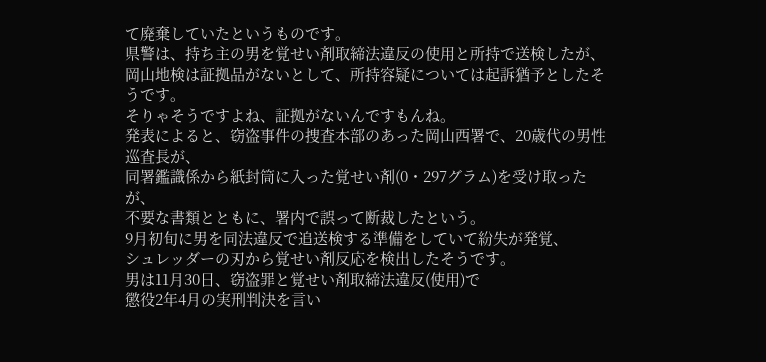て廃棄していたというものです。
県警は、持ち主の男を覚せい剤取締法違反の使用と所持で送検したが、
岡山地検は証拠品がないとして、所持容疑については起訴猶予としたそうです。
そりゃそうですよね、証拠がないんですもんね。
発表によると、窃盗事件の捜査本部のあった岡山西署で、20歳代の男性巡査長が、
同署鑑識係から紙封筒に入った覚せい剤(0・297グラム)を受け取ったが、
不要な書類とともに、署内で誤って断裁したという。
9月初旬に男を同法違反で追送検する準備をしていて紛失が発覚、
シュレッダーの刃から覚せい剤反応を検出したそうです。
男は11月30日、窃盗罪と覚せい剤取締法違反(使用)で
懲役2年4月の実刑判決を言い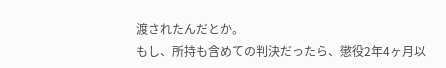渡されたんだとか。
もし、所持も含めての判決だったら、懲役2年4ヶ月以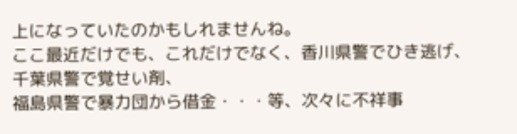上になっていたのかもしれませんね。
ここ最近だけでも、これだけでなく、香川県警でひき逃げ、千葉県警で覚せい剤、
福島県警で暴力団から借金・・・等、次々に不祥事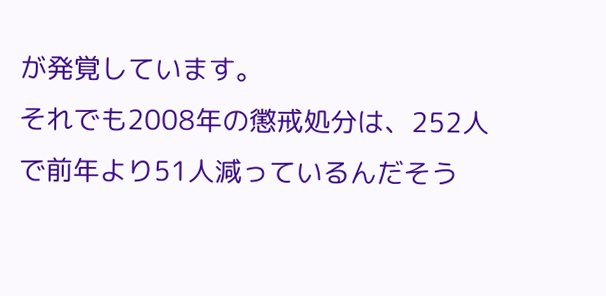が発覚しています。
それでも2008年の懲戒処分は、252人で前年より51人減っているんだそう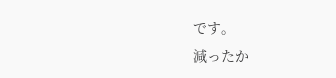です。
減ったか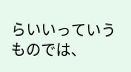らいいっていうものでは、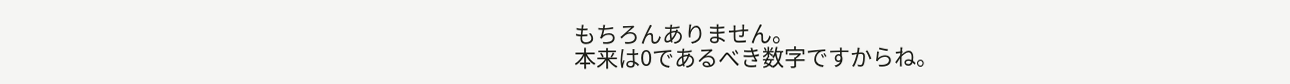もちろんありません。
本来は0であるべき数字ですからね。